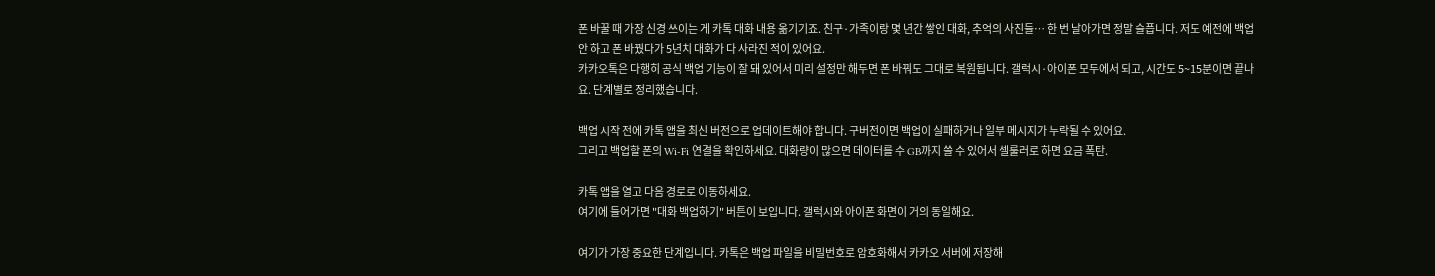폰 바꿀 때 가장 신경 쓰이는 게 카톡 대화 내용 옮기기죠. 친구·가족이랑 몇 년간 쌓인 대화, 추억의 사진들… 한 번 날아가면 정말 슬픕니다. 저도 예전에 백업 안 하고 폰 바꿨다가 5년치 대화가 다 사라진 적이 있어요.
카카오톡은 다행히 공식 백업 기능이 잘 돼 있어서 미리 설정만 해두면 폰 바꿔도 그대로 복원됩니다. 갤럭시·아이폰 모두에서 되고, 시간도 5~15분이면 끝나요. 단계별로 정리했습니다.

백업 시작 전에 카톡 앱을 최신 버전으로 업데이트해야 합니다. 구버전이면 백업이 실패하거나 일부 메시지가 누락될 수 있어요.
그리고 백업할 폰의 Wi-Fi 연결을 확인하세요. 대화량이 많으면 데이터를 수 GB까지 쓸 수 있어서 셀룰러로 하면 요금 폭탄.

카톡 앱을 열고 다음 경로로 이동하세요.
여기에 들어가면 "대화 백업하기" 버튼이 보입니다. 갤럭시와 아이폰 화면이 거의 동일해요.

여기가 가장 중요한 단계입니다. 카톡은 백업 파일을 비밀번호로 암호화해서 카카오 서버에 저장해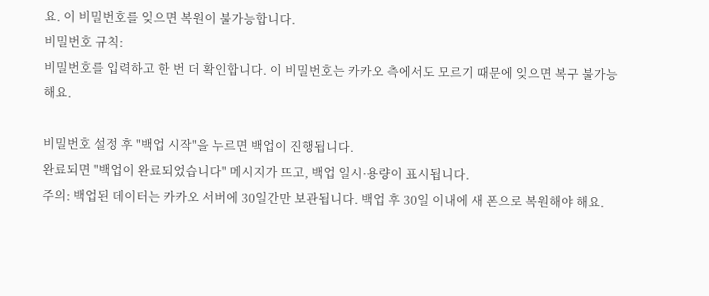요. 이 비밀번호를 잊으면 복원이 불가능합니다.
비밀번호 규칙:
비밀번호를 입력하고 한 번 더 확인합니다. 이 비밀번호는 카카오 측에서도 모르기 때문에 잊으면 복구 불가능해요.

비밀번호 설정 후 "백업 시작"을 누르면 백업이 진행됩니다.
완료되면 "백업이 완료되었습니다" 메시지가 뜨고, 백업 일시·용량이 표시됩니다.
주의: 백업된 데이터는 카카오 서버에 30일간만 보관됩니다. 백업 후 30일 이내에 새 폰으로 복원해야 해요.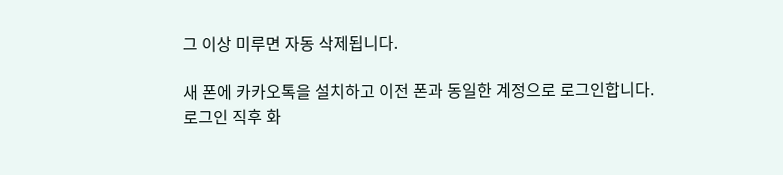그 이상 미루면 자동 삭제됩니다.

새 폰에 카카오톡을 설치하고 이전 폰과 동일한 계정으로 로그인합니다.
로그인 직후 화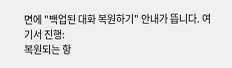면에 "백업된 대화 복원하기" 안내가 뜹니다. 여기서 진행:
복원되는 항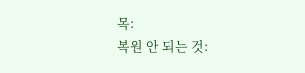목:
복원 안 되는 것: